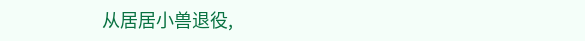从居居小兽退役,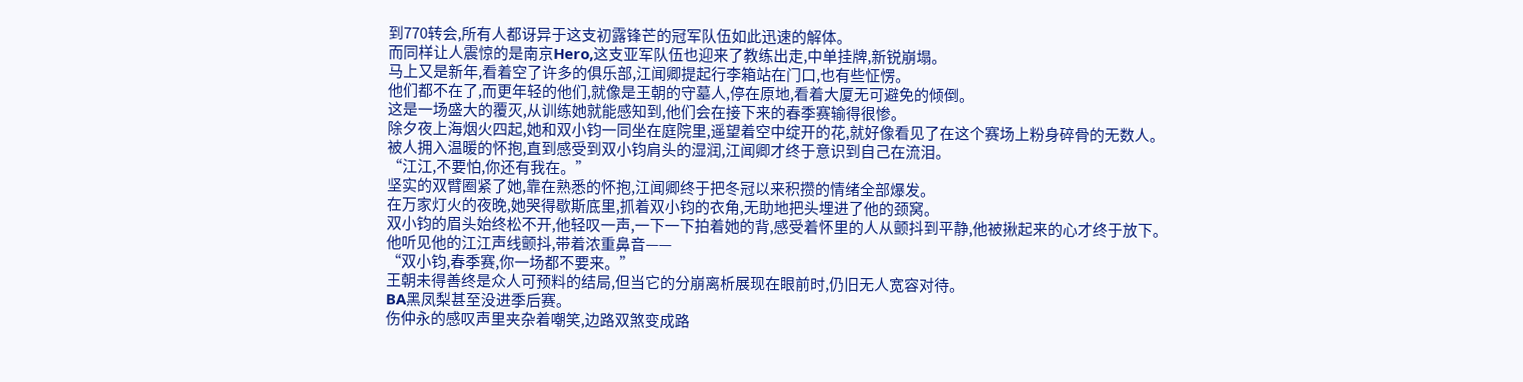到770转会,所有人都讶异于这支初露锋芒的冠军队伍如此迅速的解体。
而同样让人震惊的是南京Hero,这支亚军队伍也迎来了教练出走,中单挂牌,新锐崩塌。
马上又是新年,看着空了许多的俱乐部,江闻卿提起行李箱站在门口,也有些怔愣。
他们都不在了,而更年轻的他们,就像是王朝的守墓人,停在原地,看着大厦无可避免的倾倒。
这是一场盛大的覆灭,从训练她就能感知到,他们会在接下来的春季赛输得很惨。
除夕夜上海烟火四起,她和双小钧一同坐在庭院里,遥望着空中绽开的花,就好像看见了在这个赛场上粉身碎骨的无数人。
被人拥入温暖的怀抱,直到感受到双小钧肩头的湿润,江闻卿才终于意识到自己在流泪。
“江江,不要怕,你还有我在。”
坚实的双臂圈紧了她,靠在熟悉的怀抱,江闻卿终于把冬冠以来积攒的情绪全部爆发。
在万家灯火的夜晚,她哭得歇斯底里,抓着双小钧的衣角,无助地把头埋进了他的颈窝。
双小钧的眉头始终松不开,他轻叹一声,一下一下拍着她的背,感受着怀里的人从颤抖到平静,他被揪起来的心才终于放下。
他听见他的江江声线颤抖,带着浓重鼻音——
“双小钧,春季赛,你一场都不要来。”
王朝未得善终是众人可预料的结局,但当它的分崩离析展现在眼前时,仍旧无人宽容对待。
BA黑凤梨甚至没进季后赛。
伤仲永的感叹声里夹杂着嘲笑,边路双煞变成路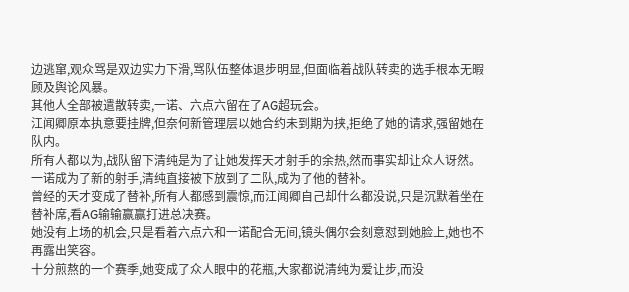边逃窜,观众骂是双边实力下滑,骂队伍整体退步明显,但面临着战队转卖的选手根本无暇顾及舆论风暴。
其他人全部被遣散转卖,一诺、六点六留在了AG超玩会。
江闻卿原本执意要挂牌,但奈何新管理层以她合约未到期为挟,拒绝了她的请求,强留她在队内。
所有人都以为,战队留下清纯是为了让她发挥天才射手的余热,然而事实却让众人讶然。
一诺成为了新的射手,清纯直接被下放到了二队,成为了他的替补。
曾经的天才变成了替补,所有人都感到震惊,而江闻卿自己却什么都没说,只是沉默着坐在替补席,看AG输输赢赢打进总决赛。
她没有上场的机会,只是看着六点六和一诺配合无间,镜头偶尔会刻意怼到她脸上,她也不再露出笑容。
十分煎熬的一个赛季,她变成了众人眼中的花瓶,大家都说清纯为爱让步,而没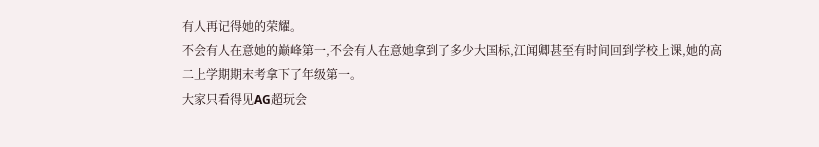有人再记得她的荣耀。
不会有人在意她的巅峰第一,不会有人在意她拿到了多少大国标,江闻卿甚至有时间回到学校上课,她的高二上学期期末考拿下了年级第一。
大家只看得见AG超玩会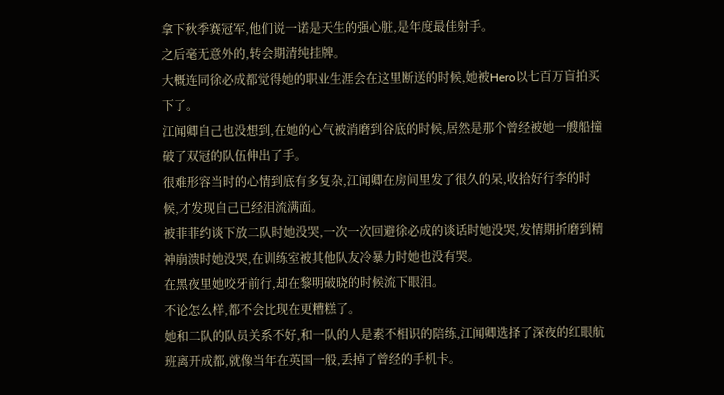拿下秋季赛冠军,他们说一诺是天生的强心脏,是年度最佳射手。
之后毫无意外的,转会期清纯挂牌。
大概连同徐必成都觉得她的职业生涯会在这里断送的时候,她被Hero以七百万盲拍买下了。
江闻卿自己也没想到,在她的心气被消磨到谷底的时候,居然是那个曾经被她一艘船撞破了双冠的队伍伸出了手。
很难形容当时的心情到底有多复杂,江闻卿在房间里发了很久的呆,收拾好行李的时候,才发现自己已经泪流满面。
被菲菲约谈下放二队时她没哭,一次一次回避徐必成的谈话时她没哭,发情期折磨到精神崩溃时她没哭,在训练室被其他队友冷暴力时她也没有哭。
在黑夜里她咬牙前行,却在黎明破晓的时候流下眼泪。
不论怎么样,都不会比现在更糟糕了。
她和二队的队员关系不好,和一队的人是素不相识的陪练,江闻卿选择了深夜的红眼航班离开成都,就像当年在英国一般,丢掉了曾经的手机卡。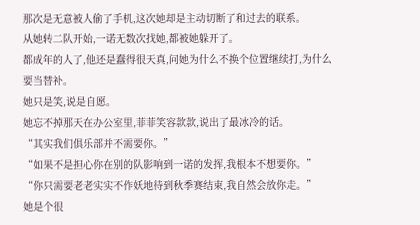那次是无意被人偷了手机,这次她却是主动切断了和过去的联系。
从她转二队开始,一诺无数次找她,都被她躲开了。
都成年的人了,他还是蠢得很天真,问她为什么不换个位置继续打,为什么要当替补。
她只是笑,说是自愿。
她忘不掉那天在办公室里,菲菲笑容款款,说出了最冰冷的话。
“其实我们俱乐部并不需要你。”
“如果不是担心你在别的队影响到一诺的发挥,我根本不想要你。”
“你只需要老老实实不作妖地待到秋季赛结束,我自然会放你走。”
她是个很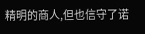精明的商人,但也信守了诺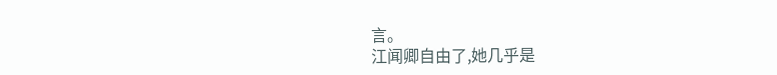言。
江闻卿自由了,她几乎是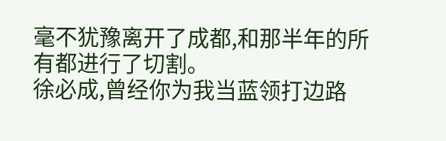毫不犹豫离开了成都,和那半年的所有都进行了切割。
徐必成,曾经你为我当蓝领打边路